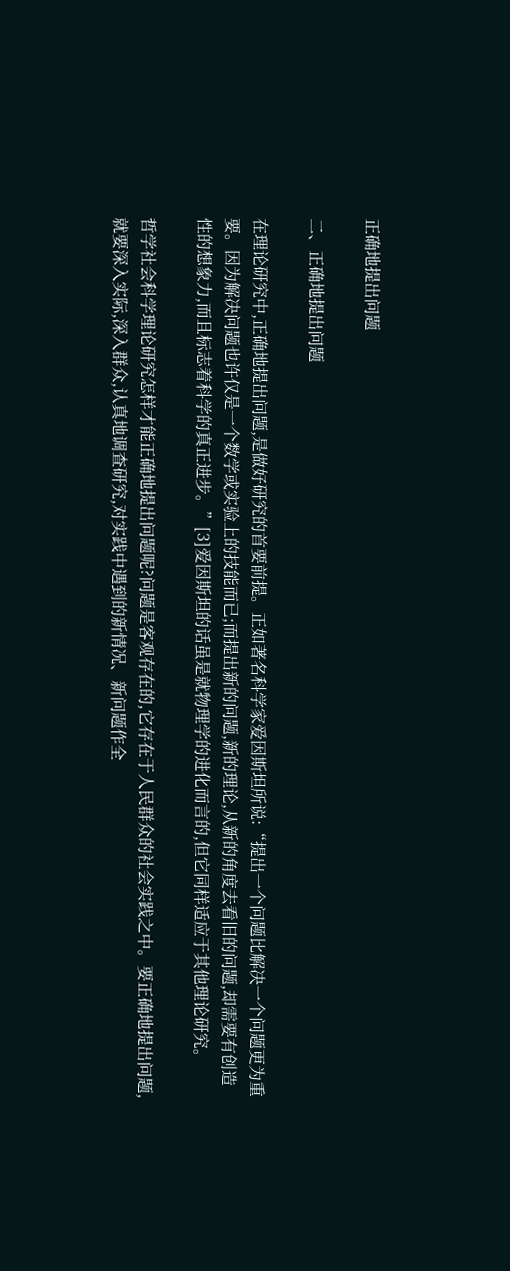正确地提出问题

二、正确地提出问题

在理论研究中,正确地提出问题,是做好研究的首要前提。正如著名科学家爱因斯坦所说:“提出一个问题比解决一个问题更为重要。因为解决问题也许仅是一个数学或实验上的技能而已;而提出新的问题,新的理论,从新的角度去看旧的问题,却需要有创造性的想象力,而且标志着科学的真正进步。”[3]爱因斯坦的话虽是就物理学的进化而言的,但它同样适应于其他理论研究。

哲学社会科学理论研究怎样才能正确地提出问题呢?问题是客观存在的,它存在于人民群众的社会实践之中。要正确地提出问题,就要深入实际,深入群众,认真地调查研究,对实践中遇到的新情况、新问题作全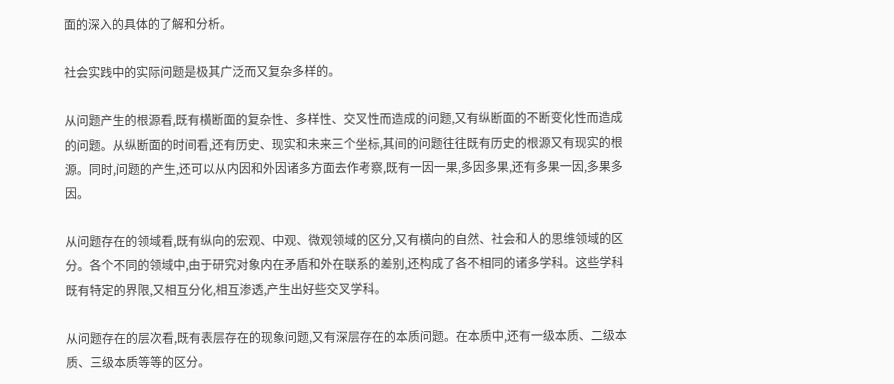面的深入的具体的了解和分析。

社会实践中的实际问题是极其广泛而又复杂多样的。

从问题产生的根源看,既有横断面的复杂性、多样性、交叉性而造成的问题,又有纵断面的不断变化性而造成的问题。从纵断面的时间看,还有历史、现实和未来三个坐标,其间的问题往往既有历史的根源又有现实的根源。同时,问题的产生,还可以从内因和外因诸多方面去作考察,既有一因一果,多因多果,还有多果一因,多果多因。

从问题存在的领域看,既有纵向的宏观、中观、微观领域的区分,又有横向的自然、社会和人的思维领域的区分。各个不同的领域中,由于研究对象内在矛盾和外在联系的差别,还构成了各不相同的诸多学科。这些学科既有特定的界限,又相互分化,相互渗透,产生出好些交叉学科。

从问题存在的层次看,既有表层存在的现象问题,又有深层存在的本质问题。在本质中,还有一级本质、二级本质、三级本质等等的区分。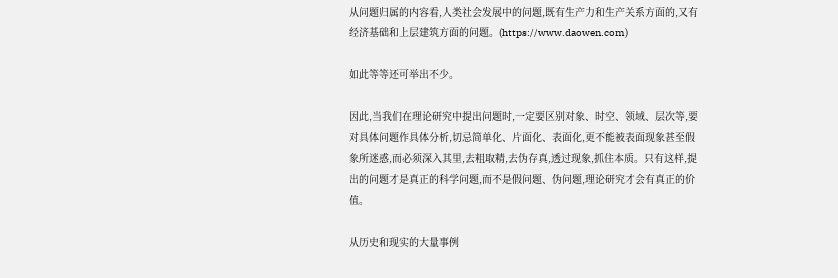从问题归属的内容看,人类社会发展中的问题,既有生产力和生产关系方面的,又有经济基础和上层建筑方面的问题。(https://www.daowen.com)

如此等等还可举出不少。

因此,当我们在理论研究中提出问题时,一定要区别对象、时空、领域、层次等,要对具体问题作具体分析,切忌简单化、片面化、表面化,更不能被表面现象甚至假象所迷惑,而必须深入其里,去粗取精,去伪存真,透过现象,抓住本质。只有这样,提出的问题才是真正的科学问题,而不是假问题、伪问题,理论研究才会有真正的价值。

从历史和现实的大量事例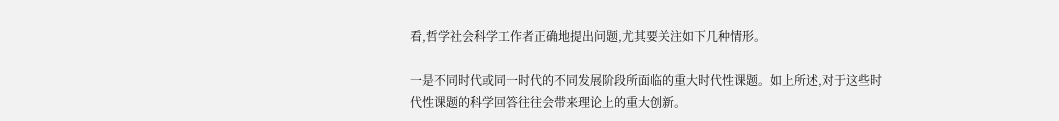看,哲学社会科学工作者正确地提出问题,尤其要关注如下几种情形。

一是不同时代或同一时代的不同发展阶段所面临的重大时代性课题。如上所述,对于这些时代性课题的科学回答往往会带来理论上的重大创新。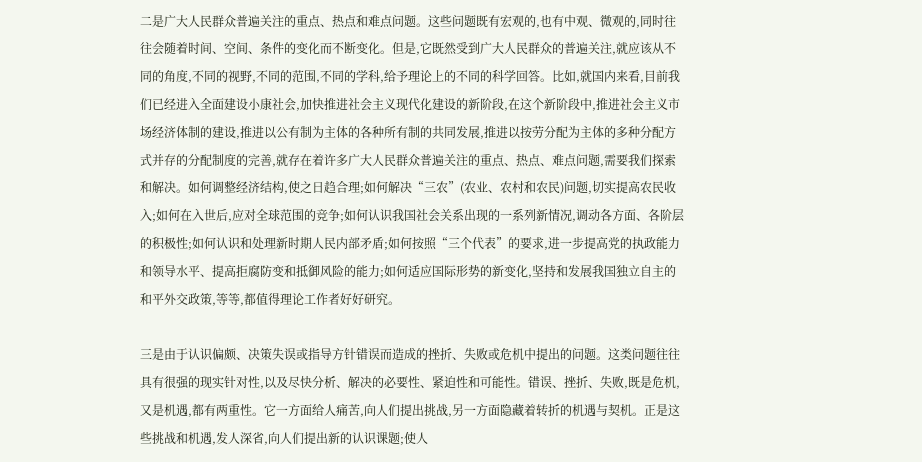二是广大人民群众普遍关注的重点、热点和难点问题。这些问题既有宏观的,也有中观、微观的,同时往往会随着时间、空间、条件的变化而不断变化。但是,它既然受到广大人民群众的普遍关注,就应该从不同的角度,不同的视野,不同的范围,不同的学科,给予理论上的不同的科学回答。比如,就国内来看,目前我们已经进入全面建设小康社会,加快推进社会主义现代化建设的新阶段,在这个新阶段中,推进社会主义市场经济体制的建设,推进以公有制为主体的各种所有制的共同发展,推进以按劳分配为主体的多种分配方式并存的分配制度的完善,就存在着许多广大人民群众普遍关注的重点、热点、难点问题,需要我们探索和解决。如何调整经济结构,使之日趋合理;如何解决“三农”(农业、农村和农民)问题,切实提高农民收入;如何在入世后,应对全球范围的竞争;如何认识我国社会关系出现的一系列新情况,调动各方面、各阶层的积极性;如何认识和处理新时期人民内部矛盾;如何按照“三个代表”的要求,进一步提高党的执政能力和领导水平、提高拒腐防变和抵御风险的能力;如何适应国际形势的新变化,坚持和发展我国独立自主的和平外交政策,等等,都值得理论工作者好好研究。

三是由于认识偏颇、决策失误或指导方针错误而造成的挫折、失败或危机中提出的问题。这类问题往往具有很强的现实针对性,以及尽快分析、解决的必要性、紧迫性和可能性。错误、挫折、失败,既是危机,又是机遇,都有两重性。它一方面给人痛苦,向人们提出挑战,另一方面隐藏着转折的机遇与契机。正是这些挑战和机遇,发人深省,向人们提出新的认识课题;使人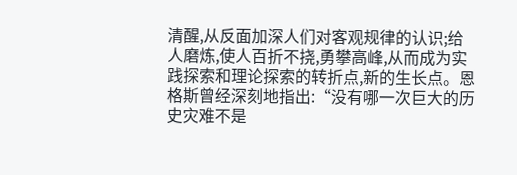清醒,从反面加深人们对客观规律的认识;给人磨炼,使人百折不挠,勇攀高峰,从而成为实践探索和理论探索的转折点,新的生长点。恩格斯曾经深刻地指出:“没有哪一次巨大的历史灾难不是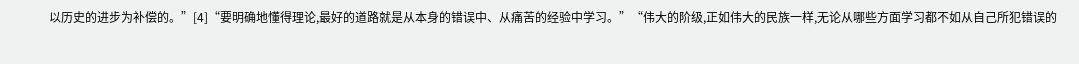以历史的进步为补偿的。”[4]“要明确地懂得理论,最好的道路就是从本身的错误中、从痛苦的经验中学习。”“伟大的阶级,正如伟大的民族一样,无论从哪些方面学习都不如从自己所犯错误的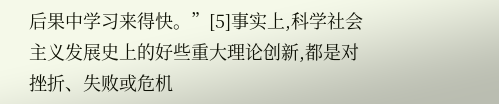后果中学习来得快。”[5]事实上,科学社会主义发展史上的好些重大理论创新,都是对挫折、失败或危机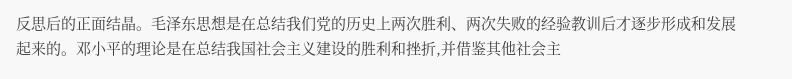反思后的正面结晶。毛泽东思想是在总结我们党的历史上两次胜利、两次失败的经验教训后才逐步形成和发展起来的。邓小平的理论是在总结我国社会主义建设的胜利和挫折,并借鉴其他社会主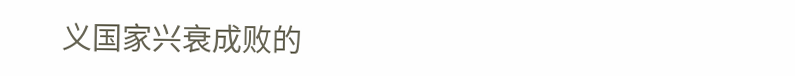义国家兴衰成败的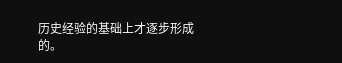历史经验的基础上才逐步形成的。